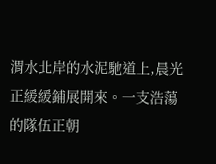渭水北岸的水泥馳道上,晨光正緩緩鋪展開來。一支浩蕩的隊伍正朝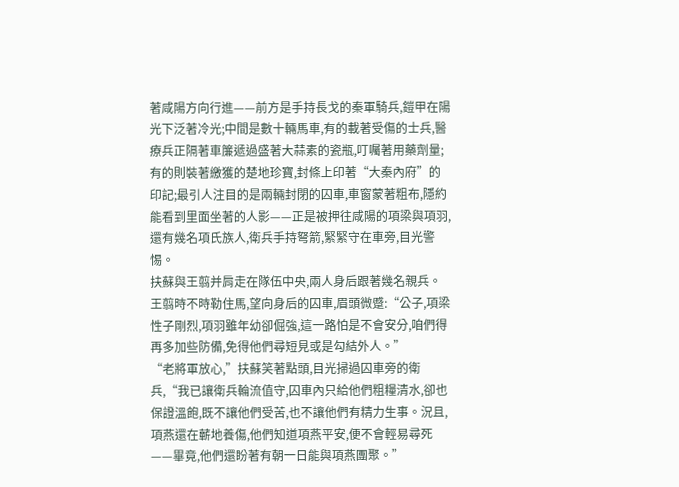著咸陽方向行進——前方是手持長戈的秦軍騎兵,鎧甲在陽光下泛著冷光;中間是數十輛馬車,有的載著受傷的士兵,醫療兵正隔著車簾遞過盛著大蒜素的瓷瓶,叮囑著用藥劑量;有的則裝著繳獲的楚地珍寶,封條上印著“大秦內府”的印記;最引人注目的是兩輛封閉的囚車,車窗蒙著粗布,隱約能看到里面坐著的人影——正是被押往咸陽的項梁與項羽,還有幾名項氏族人,衛兵手持弩箭,緊緊守在車旁,目光警惕。
扶蘇與王翦并肩走在隊伍中央,兩人身后跟著幾名親兵。王翦時不時勒住馬,望向身后的囚車,眉頭微蹙:“公子,項梁性子剛烈,項羽雖年幼卻倔強,這一路怕是不會安分,咱們得再多加些防備,免得他們尋短見或是勾結外人。”
“老將軍放心,”扶蘇笑著點頭,目光掃過囚車旁的衛兵,“我已讓衛兵輪流值守,囚車內只給他們粗糧清水,卻也保證溫飽,既不讓他們受苦,也不讓他們有精力生事。況且,項燕還在蘄地養傷,他們知道項燕平安,便不會輕易尋死——畢竟,他們還盼著有朝一日能與項燕團聚。”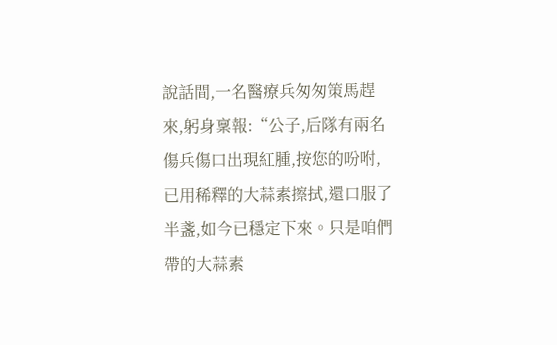說話間,一名醫療兵匆匆策馬趕來,躬身稟報:“公子,后隊有兩名傷兵傷口出現紅腫,按您的吩咐,已用稀釋的大蒜素擦拭,還口服了半盞,如今已穩定下來。只是咱們帶的大蒜素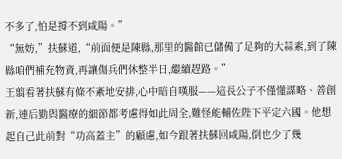不多了,怕是撐不到咸陽。”
“無妨,”扶蘇道,“前面便是陳縣,那里的醫館已儲備了足夠的大蒜素,到了陳縣咱們補充物資,再讓傷兵們休整半日,繼續趕路。”
王翦看著扶蘇有條不紊地安排,心中暗自嘆服——這長公子不僅懂謀略、善創新,連后勤與醫療的細節都考慮得如此周全,難怪能輔佐陛下平定六國。他想起自己此前對“功高蓋主”的顧慮,如今跟著扶蘇回咸陽,倒也少了幾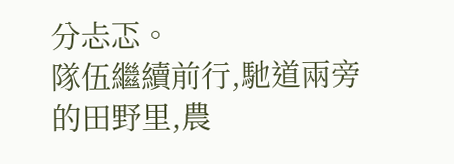分忐忑。
隊伍繼續前行,馳道兩旁的田野里,農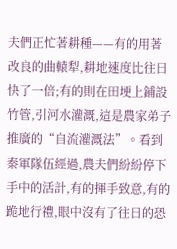夫們正忙著耕種——有的用著改良的曲轅犁,耕地速度比往日快了一倍;有的則在田埂上鋪設竹管,引河水灌溉,這是農家弟子推廣的“自流灌溉法”。看到秦軍隊伍經過,農夫們紛紛停下手中的活計,有的揮手致意,有的跪地行禮,眼中沒有了往日的恐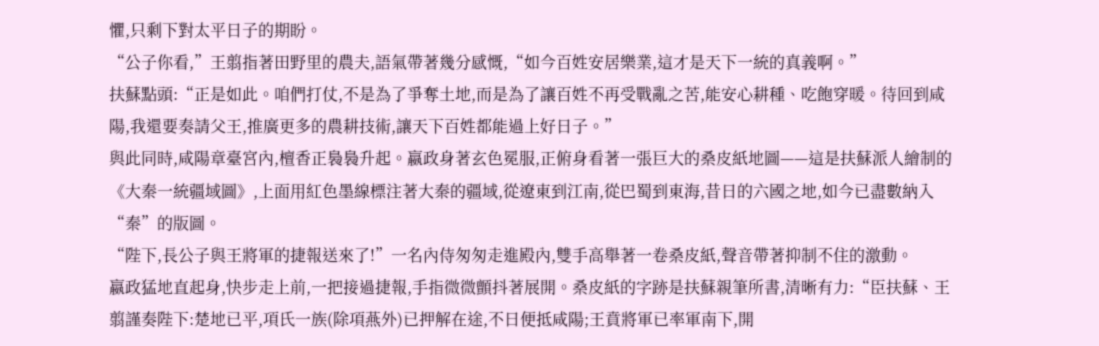懼,只剩下對太平日子的期盼。
“公子你看,”王翦指著田野里的農夫,語氣帶著幾分感慨,“如今百姓安居樂業,這才是天下一統的真義啊。”
扶蘇點頭:“正是如此。咱們打仗,不是為了爭奪土地,而是為了讓百姓不再受戰亂之苦,能安心耕種、吃飽穿暖。待回到咸陽,我還要奏請父王,推廣更多的農耕技術,讓天下百姓都能過上好日子。”
與此同時,咸陽章臺宮內,檀香正裊裊升起。嬴政身著玄色冕服,正俯身看著一張巨大的桑皮紙地圖——這是扶蘇派人繪制的《大秦一統疆域圖》,上面用紅色墨線標注著大秦的疆域,從遼東到江南,從巴蜀到東海,昔日的六國之地,如今已盡數納入“秦”的版圖。
“陛下,長公子與王將軍的捷報送來了!”一名內侍匆匆走進殿內,雙手高舉著一卷桑皮紙,聲音帶著抑制不住的激動。
嬴政猛地直起身,快步走上前,一把接過捷報,手指微微顫抖著展開。桑皮紙的字跡是扶蘇親筆所書,清晰有力:“臣扶蘇、王翦謹奏陛下:楚地已平,項氏一族(除項燕外)已押解在途,不日便抵咸陽;王賁將軍已率軍南下,開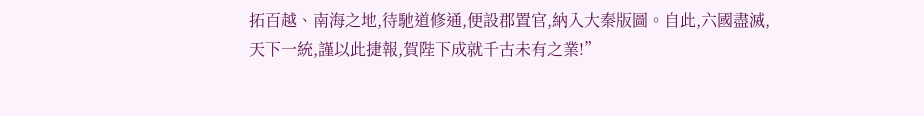拓百越、南海之地,待馳道修通,便設郡置官,納入大秦版圖。自此,六國盡滅,天下一統,謹以此捷報,賀陛下成就千古未有之業!”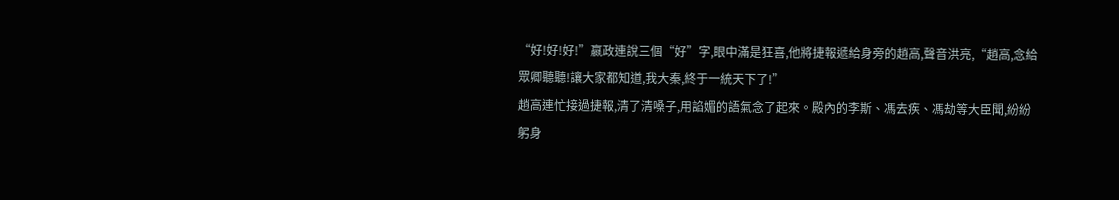“好!好!好!”嬴政連說三個“好”字,眼中滿是狂喜,他將捷報遞給身旁的趙高,聲音洪亮,“趙高,念給眾卿聽聽!讓大家都知道,我大秦,終于一統天下了!”
趙高連忙接過捷報,清了清嗓子,用諂媚的語氣念了起來。殿內的李斯、馮去疾、馮劫等大臣聞,紛紛躬身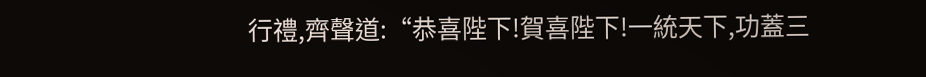行禮,齊聲道:“恭喜陛下!賀喜陛下!一統天下,功蓋三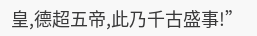皇,德超五帝,此乃千古盛事!”